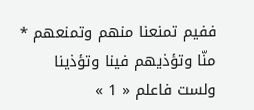ففيم تمنعنا منهم وتمنعهم * منّا وتؤذيهم فينا وتؤذينا
ولست فاعلم « 1 »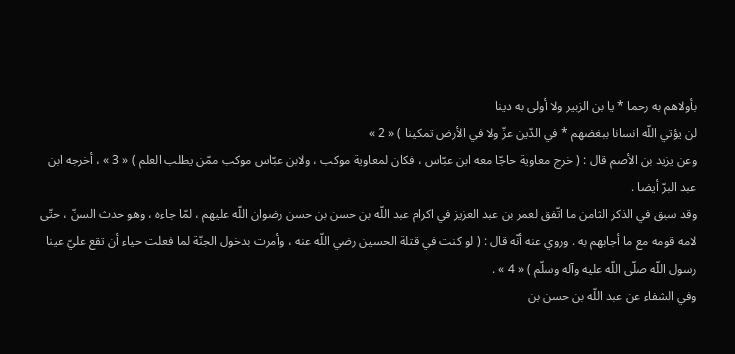بأولاهم به رحما * يا بن الزبير ولا أولى به دينا
لن يؤتي اللّه انسانا ببغضهم * في الدّين عزّ ولا في الأرض تمكينا ) « 2 »
وعن يزيد بن الأصم قال : ( خرج معاوية حاجّا معه ابن عبّاس ، فكان لمعاوية موكب ، ولابن عبّاس موكب ممّن يطلب العلم ) « 3 » ، أخرجه ابن عبد البرّ أيضا .
وقد سبق في الذكر الثامن ما اتّفق لعمر بن عبد العزيز في اكرام عبد اللّه بن حسن بن حسن رضوان اللّه عليهم ، لمّا جاءه ، وهو حدث السنّ ، حتّى لامه قومه مع ما أجابهم به . وروي عنه أنّه قال : ( لو كنت في قتلة الحسين رضي اللّه عنه ، وأمرت بدخول الجنّة لما فعلت حياء أن تقع عليّ عينا رسول اللّه صلّى اللّه عليه وآله وسلّم ) « 4 » .
وفي الشفاء عن عبد اللّه بن حسن بن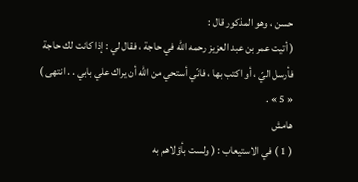حسن ، وهو المذكور قال :
( أتيت عمر بن عبد العزيز رحمه اللّه في حاجة ، فقال لي : إذا كانت لك حاجة فأرسل اليّ ، أو اكتب بها ، فانّي أستحي من اللّه أن يراك علي بابي . . انتهى ) « 5 » .
هامش
( 1 ) في الاستيعاب : ( ولست بأؤلاهم به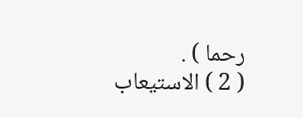رحما ) .
( 2 ) الاستيعاب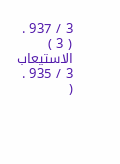3 / 937 .
( 3 ) الاستيعاب 3 / 935 .
(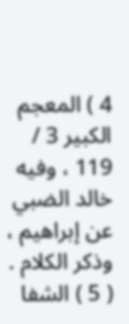4 ) المعجم الكبير 3 / 119 ، وفيه خالد الضبي عن إبراهيم ، وذكر الكلام .
( 5 ) الشفا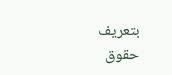بتعريف حقوق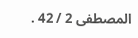المصطفى 2 / 42 .